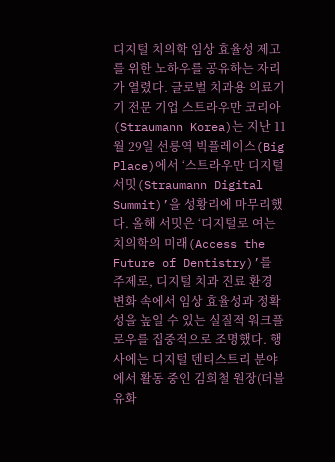디지털 치의학 임상 효율성 제고를 위한 노하우를 공유하는 자리가 열렸다. 글로벌 치과용 의료기기 전문 기업 스트라우만 코리아(Straumann Korea)는 지난 11월 29일 선릉역 빅플레이스(Big Place)에서 ‘스트라우만 디지털 서밋(Straumann Digital Summit)’을 성황리에 마무리했다. 올해 서밋은 ‘디지털로 여는 치의학의 미래(Access the Future of Dentistry)’를 주제로, 디지털 치과 진료 환경 변화 속에서 임상 효율성과 정확성을 높일 수 있는 실질적 워크플로우를 집중적으로 조명했다. 행사에는 디지털 덴티스트리 분야에서 활동 중인 김희철 원장(더블유화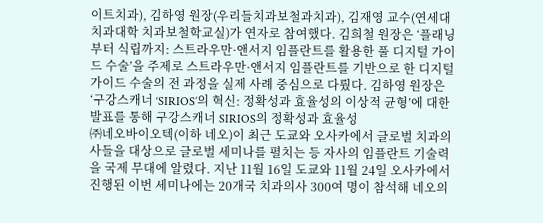이트치과), 김하영 원장(우리들치과보철과치과), 김재영 교수(연세대 치과대학 치과보철학교실)가 연자로 참여했다. 김희철 원장은 ‘플래닝부터 식립까지: 스트라우만·앤서지 임플란트를 활용한 풀 디지털 가이드 수술’을 주제로 스트라우만·앤서지 임플란트를 기반으로 한 디지털 가이드 수술의 전 과정을 실제 사례 중심으로 다뤘다. 김하영 원장은 ‘구강스캐너 ‘SIRIOS’의 혁신: 정확성과 효율성의 이상적 균형’에 대한 발표를 통해 구강스캐너 SIRIOS의 정확성과 효율성
㈜네오바이오텍(이하 네오)이 최근 도쿄와 오사카에서 글로벌 치과의사들을 대상으로 글로벌 세미나를 펼치는 등 자사의 임플란트 기술력을 국제 무대에 알렸다. 지난 11월 16일 도쿄와 11월 24일 오사카에서 진행된 이번 세미나에는 20개국 치과의사 300여 명이 참석해 네오의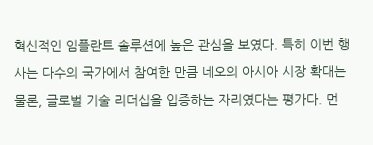혁신적인 임플란트 솔루션에 높은 관심을 보였다. 특히 이번 행사는 다수의 국가에서 참여한 만큼 네오의 아시아 시장 확대는 물론, 글로벌 기술 리더십을 입증하는 자리였다는 평가다. 먼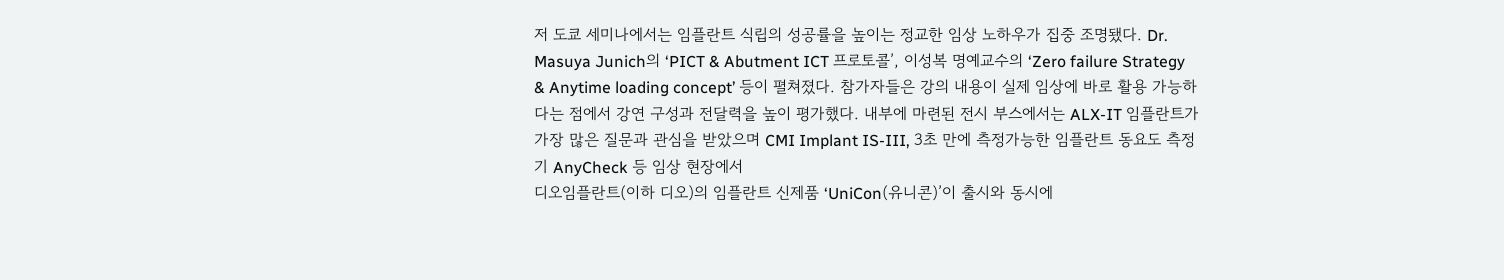저 도쿄 세미나에서는 임플란트 식립의 성공률을 높이는 정교한 임상 노하우가 집중 조명됐다. Dr. Masuya Junich의 ‘PICT & Abutment ICT 프로토콜’, 이성복 명예교수의 ‘Zero failure Strategy & Anytime loading concept’ 등이 펼쳐졌다. 참가자들은 강의 내용이 실제 임상에 바로 활용 가능하다는 점에서 강연 구성과 전달력을 높이 평가했다. 내부에 마련된 전시 부스에서는 ALX-IT 임플란트가 가장 많은 질문과 관심을 받았으며 CMI Implant IS-III, 3초 만에 측정가능한 임플란트 동요도 측정기 AnyCheck 등 임상 현장에서
디오임플란트(이하 디오)의 임플란트 신제품 ‘UniCon(유니콘)’이 출시와 동시에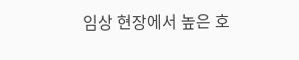임상 현장에서 높은 호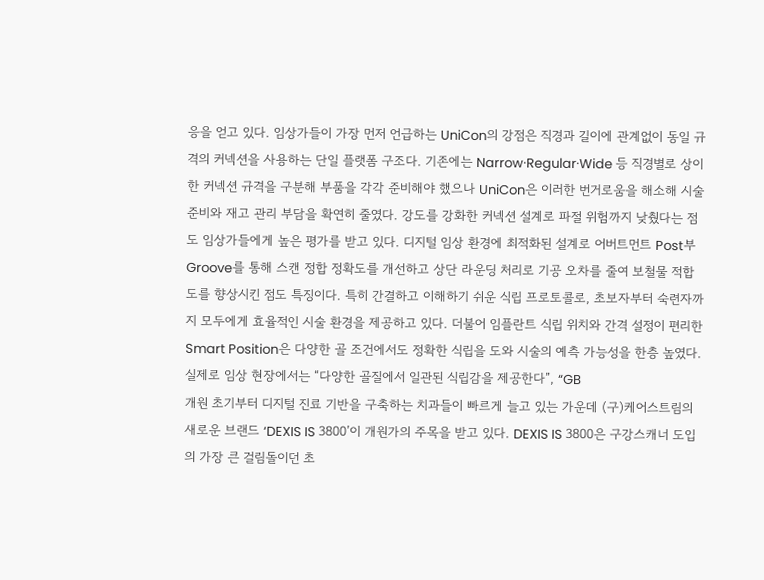응을 얻고 있다. 임상가들이 가장 먼저 언급하는 UniCon의 강점은 직경과 길이에 관계없이 동일 규격의 커넥션을 사용하는 단일 플랫폼 구조다. 기존에는 Narrow·Regular·Wide 등 직경별로 상이한 커넥션 규격을 구분해 부품을 각각 준비해야 했으나 UniCon은 이러한 번거로움을 해소해 시술 준비와 재고 관리 부담을 확연히 줄였다. 강도를 강화한 커넥션 설계로 파절 위험까지 낮췄다는 점도 임상가들에게 높은 평가를 받고 있다. 디지털 임상 환경에 최적화된 설계로 어버트먼트 Post부 Groove를 통해 스캔 정합 정확도를 개선하고 상단 라운딩 처리로 기공 오차를 줄여 보철물 적합도를 향상시킨 점도 특징이다. 특히 간결하고 이해하기 쉬운 식립 프로토콜로, 초보자부터 숙련자까지 모두에게 효율적인 시술 환경을 제공하고 있다. 더불어 임플란트 식립 위치와 간격 설정이 편리한 Smart Position은 다양한 골 조건에서도 정확한 식립을 도와 시술의 예측 가능성을 한층 높였다. 실제로 임상 현장에서는 “다양한 골질에서 일관된 식립감을 제공한다”, “GB
개원 초기부터 디지털 진료 기반을 구축하는 치과들이 빠르게 늘고 있는 가운데 (구)케어스트림의 새로운 브랜드 ‘DEXIS IS 3800’이 개원가의 주목을 받고 있다. DEXIS IS 3800은 구강스캐너 도입의 가장 큰 걸림돌이던 초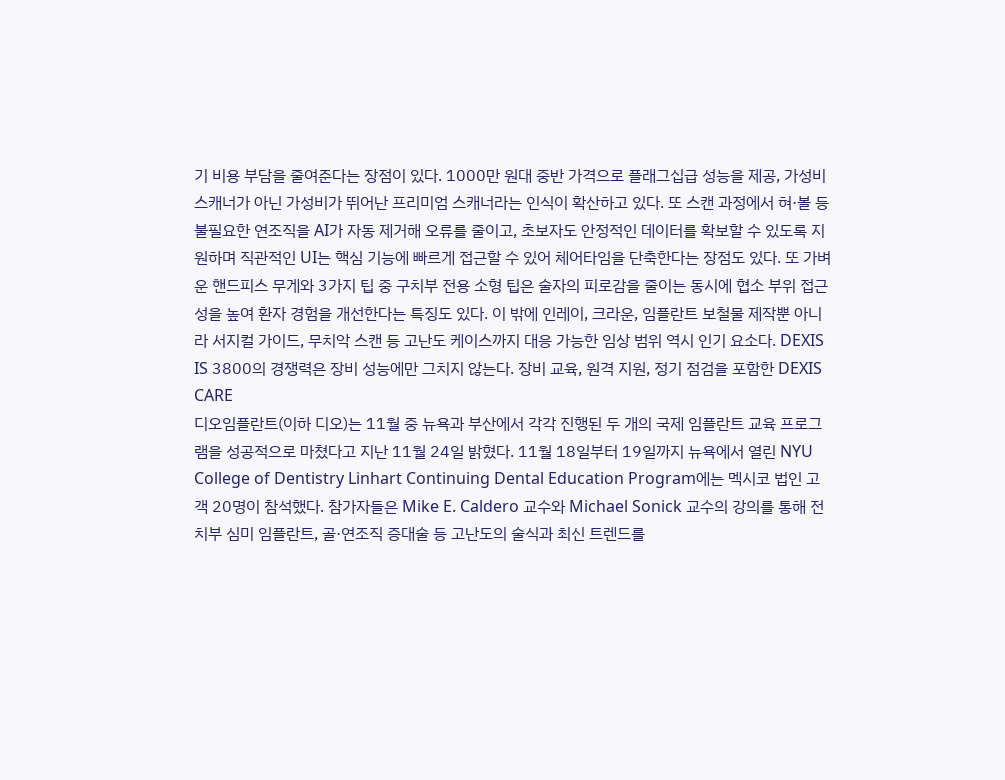기 비용 부담을 줄여준다는 장점이 있다. 1000만 원대 중반 가격으로 플래그십급 성능을 제공, 가성비 스캐너가 아닌 가성비가 뛰어난 프리미엄 스캐너라는 인식이 확산하고 있다. 또 스캔 과정에서 혀·볼 등 불필요한 연조직을 AI가 자동 제거해 오류를 줄이고, 초보자도 안정적인 데이터를 확보할 수 있도록 지원하며 직관적인 UI는 핵심 기능에 빠르게 접근할 수 있어 체어타임을 단축한다는 장점도 있다. 또 가벼운 핸드피스 무게와 3가지 팁 중 구치부 전용 소형 팁은 술자의 피로감을 줄이는 동시에 협소 부위 접근성을 높여 환자 경험을 개선한다는 특징도 있다. 이 밖에 인레이, 크라운, 임플란트 보철물 제작뿐 아니라 서지컬 가이드, 무치악 스캔 등 고난도 케이스까지 대응 가능한 임상 범위 역시 인기 요소다. DEXIS IS 3800의 경쟁력은 장비 성능에만 그치지 않는다. 장비 교육, 원격 지원, 정기 점검을 포함한 DEXIS CARE
디오임플란트(이하 디오)는 11월 중 뉴욕과 부산에서 각각 진행된 두 개의 국제 임플란트 교육 프로그램을 성공적으로 마쳤다고 지난 11월 24일 밝혔다. 11월 18일부터 19일까지 뉴욕에서 열린 NYU College of Dentistry Linhart Continuing Dental Education Program에는 멕시코 법인 고객 20명이 참석했다. 참가자들은 Mike E. Caldero 교수와 Michael Sonick 교수의 강의를 통해 전치부 심미 임플란트, 골·연조직 증대술 등 고난도의 술식과 최신 트렌드를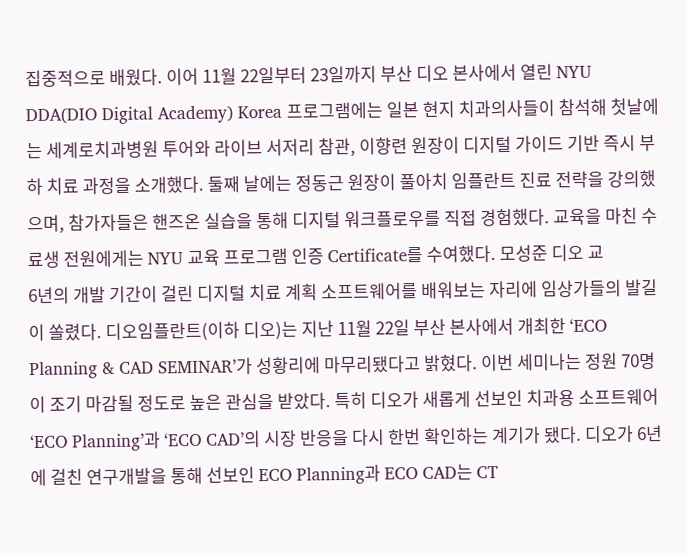집중적으로 배웠다. 이어 11월 22일부터 23일까지 부산 디오 본사에서 열린 NYU DDA(DIO Digital Academy) Korea 프로그램에는 일본 현지 치과의사들이 참석해 첫날에는 세계로치과병원 투어와 라이브 서저리 참관, 이향련 원장이 디지털 가이드 기반 즉시 부하 치료 과정을 소개했다. 둘째 날에는 정동근 원장이 풀아치 임플란트 진료 전략을 강의했으며, 참가자들은 핸즈온 실습을 통해 디지털 워크플로우를 직접 경험했다. 교육을 마친 수료생 전원에게는 NYU 교육 프로그램 인증 Certificate를 수여했다. 모성준 디오 교
6년의 개발 기간이 걸린 디지털 치료 계획 소프트웨어를 배워보는 자리에 임상가들의 발길이 쏠렸다. 디오임플란트(이하 디오)는 지난 11월 22일 부산 본사에서 개최한 ‘ECO Planning & CAD SEMINAR’가 성황리에 마무리됐다고 밝혔다. 이번 세미나는 정원 70명이 조기 마감될 정도로 높은 관심을 받았다. 특히 디오가 새롭게 선보인 치과용 소프트웨어 ‘ECO Planning’과 ‘ECO CAD’의 시장 반응을 다시 한번 확인하는 계기가 됐다. 디오가 6년에 걸친 연구개발을 통해 선보인 ECO Planning과 ECO CAD는 CT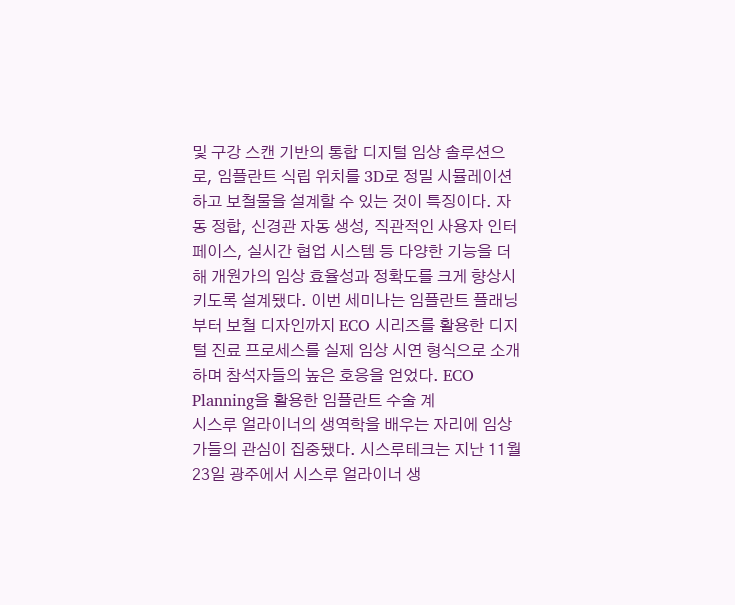및 구강 스캔 기반의 통합 디지털 임상 솔루션으로, 임플란트 식립 위치를 3D로 정밀 시뮬레이션하고 보철물을 설계할 수 있는 것이 특징이다. 자동 정합, 신경관 자동 생성, 직관적인 사용자 인터페이스, 실시간 협업 시스템 등 다양한 기능을 더해 개원가의 임상 효율성과 정확도를 크게 향상시키도록 설계됐다. 이번 세미나는 임플란트 플래닝부터 보철 디자인까지 ECO 시리즈를 활용한 디지털 진료 프로세스를 실제 임상 시연 형식으로 소개하며 참석자들의 높은 호응을 얻었다. ECO Planning을 활용한 임플란트 수술 계
시스루 얼라이너의 생역학을 배우는 자리에 임상가들의 관심이 집중됐다. 시스루테크는 지난 11월 23일 광주에서 시스루 얼라이너 생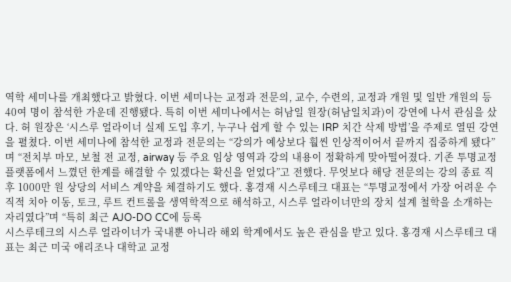역학 세미나를 개최했다고 밝혔다. 이번 세미나는 교정과 전문의, 교수, 수련의, 교정과 개원 및 일반 개원의 등 40여 명이 참석한 가운데 진행됐다. 특히 이번 세미나에서는 허남일 원장(허남일치과)이 강연에 나서 관심을 샀다. 허 원장은 ‘시스루 얼라이너 실제 도입 후기, 누구나 쉽게 할 수 있는 IRP 치간 삭제 방법’을 주제로 열띤 강연을 펼쳤다. 이번 세미나에 참석한 교정과 전문의는 “강의가 예상보다 훨씬 인상적이어서 끝까지 집중하게 됐다”며 “전치부 마모, 보철 전 교정, airway 등 주요 임상 영역과 강의 내용이 정확하게 맞아떨어졌다. 기존 투명교정 플랫폼에서 느꼈던 한계를 해결할 수 있겠다는 확신을 얻었다”고 전했다. 무엇보다 해당 전문의는 강의 종료 직후 1000만 원 상당의 서비스 계약을 체결하기도 했다. 홍경재 시스루테크 대표는 “투명교정에서 가장 어려운 수직적 치아 이동, 토크, 루트 컨트롤을 생역학적으로 해석하고, 시스루 얼라이너만의 장치 설계 철학을 소개하는 자리였다”며 “특히 최근 AJO-DO CC에 등록
시스루테크의 시스루 얼라이너가 국내뿐 아니라 해외 학계에서도 높은 관심을 받고 있다. 홍경재 시스루테크 대표는 최근 미국 애리조나 대학교 교정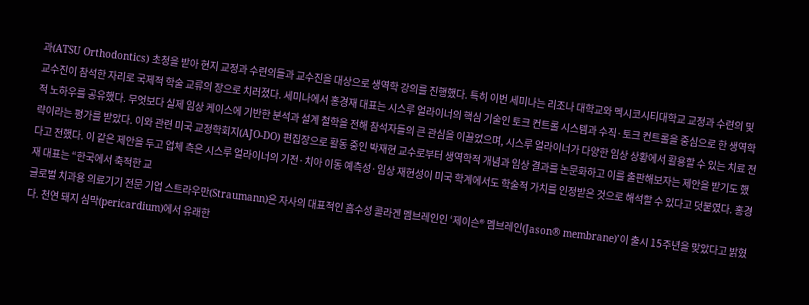과(ATSU Orthodontics) 초청을 받아 현지 교정과 수련의들과 교수진을 대상으로 생역학 강의를 진행했다. 특히 이번 세미나는 리조나 대학교와 멕시코시티대학교 교정과 수련의 및 교수진이 참석한 자리로 국제적 학술 교류의 장으로 치러졌다. 세미나에서 홍경재 대표는 시스루 얼라이너의 핵심 기술인 토크 컨트롤 시스템과 수직·토크 컨트롤을 중심으로 한 생역학적 노하우를 공유했다. 무엇보다 실제 임상 케이스에 기반한 분석과 설계 철학을 전해 참석자들의 큰 관심을 이끌었으며, 시스루 얼라이너가 다양한 임상 상황에서 활용할 수 있는 치료 전략이라는 평가를 받았다. 이와 관련 미국 교정학회지(AJO-DO) 편집장으로 활동 중인 박재현 교수로부터 생역학적 개념과 임상 결과를 논문화하고 이를 출판해보자는 제안을 받기도 했다고 전했다. 이 같은 제안을 두고 업체 측은 시스루 얼라이너의 기전·치아 이동 예측성·임상 재현성이 미국 학계에서도 학술적 가치를 인정받은 것으로 해석할 수 있다고 덧붙였다. 홍경재 대표는 “한국에서 축적한 교
글로벌 치과용 의료기기 전문 기업 스트라우만(Straumann)은 자사의 대표적인 흡수성 콜라겐 멤브레인인 ‘제이슨® 멤브레인(Jason® membrane)’이 출시 15주년을 맞았다고 밝혔다. 천연 돼지 심막(pericardium)에서 유래한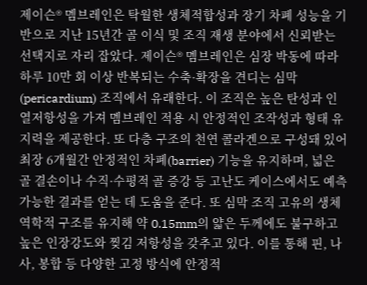제이슨® 멤브레인은 탁월한 생체적합성과 장기 차폐 성능을 기반으로 지난 15년간 골 이식 및 조직 재생 분야에서 신뢰받는 선택지로 자리 잡았다. 제이슨® 멤브레인은 심장 박동에 따라 하루 10만 회 이상 반복되는 수축·확장을 견디는 심막(pericardium) 조직에서 유래한다. 이 조직은 높은 탄성과 인열저항성을 가져 멤브레인 적용 시 안정적인 조작성과 형태 유지력을 제공한다. 또 다층 구조의 천연 콜라겐으로 구성돼 있어 최장 6개월간 안정적인 차폐(barrier) 기능을 유지하며, 넓은 골 결손이나 수직·수평적 골 증강 등 고난도 케이스에서도 예측 가능한 결과를 얻는 데 도움을 준다. 또 심막 조직 고유의 생체역학적 구조를 유지해 약 0.15mm의 얇은 두께에도 불구하고 높은 인장강도와 찢김 저항성을 갖추고 있다. 이를 통해 핀, 나사, 봉합 등 다양한 고정 방식에 안정적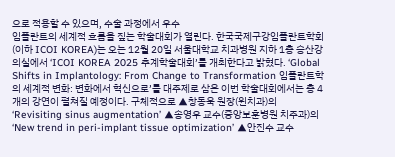으로 적용할 수 있으며, 수술 과정에서 우수
임플란트의 세계적 흐름을 짚는 학술대회가 열린다. 한국국제구강임플란트학회(이하 ICOI KOREA)는 오는 12월 20일 서울대학교 치과병원 지하 1층 승산강의실에서 ‘ICOI KOREA 2025 추계학술대회’를 개최한다고 밝혔다. ‘Global Shifts in Implantology: From Change to Transformation 임플란트학의 세계적 변화: 변화에서 혁신으로’를 대주제로 삼은 이번 학술대회에서는 총 4개의 강연이 펼쳐질 예정이다. 구체적으로 ▲창동욱 원장(윈치과)의 ‘Revisiting sinus augmentation’ ▲송영우 교수(중앙보훈병원 치주과)의 ‘New trend in peri-implant tissue optimization’ ▲안진수 교수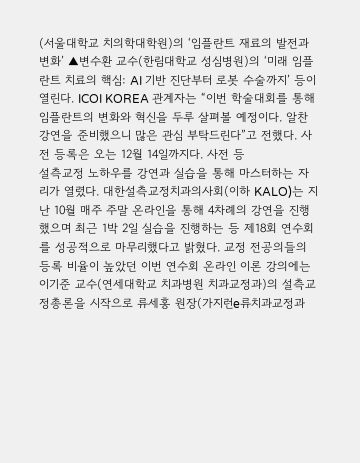(서울대학교 치의학대학원)의 ‘임플란트 재료의 발전과 변화’ ▲변수환 교수(한림대학교 성심병원)의 ‘미래 임플란트 치료의 핵심: AI 기반 진단부터 로봇 수술까지’ 등이 열린다. ICOI KOREA 관계자는 “이번 학술대회를 통해 임플란트의 변화와 혁신을 두루 살펴볼 예정이다. 알찬 강연을 준비했으니 많은 관심 부탁드린다”고 전했다. 사전 등록은 오는 12월 14일까지다. 사전 등
설측교정 노하우를 강연과 실습을 통해 마스터하는 자리가 열렸다. 대한설측교정치과의사회(이하 KALO)는 지난 10월 매주 주말 온라인을 통해 4차례의 강연을 진행했으며 최근 1박 2일 실습을 진행하는 등 제18회 연수회를 성공적으로 마무리했다고 밝혔다. 교정 전공의들의 등록 비율이 높았던 이번 연수회 온라인 이론 강의에는 이기준 교수(연세대학교 치과병원 치과교정과)의 설측교정총론을 시작으로 류세홍 원장(가지런e류치과교정과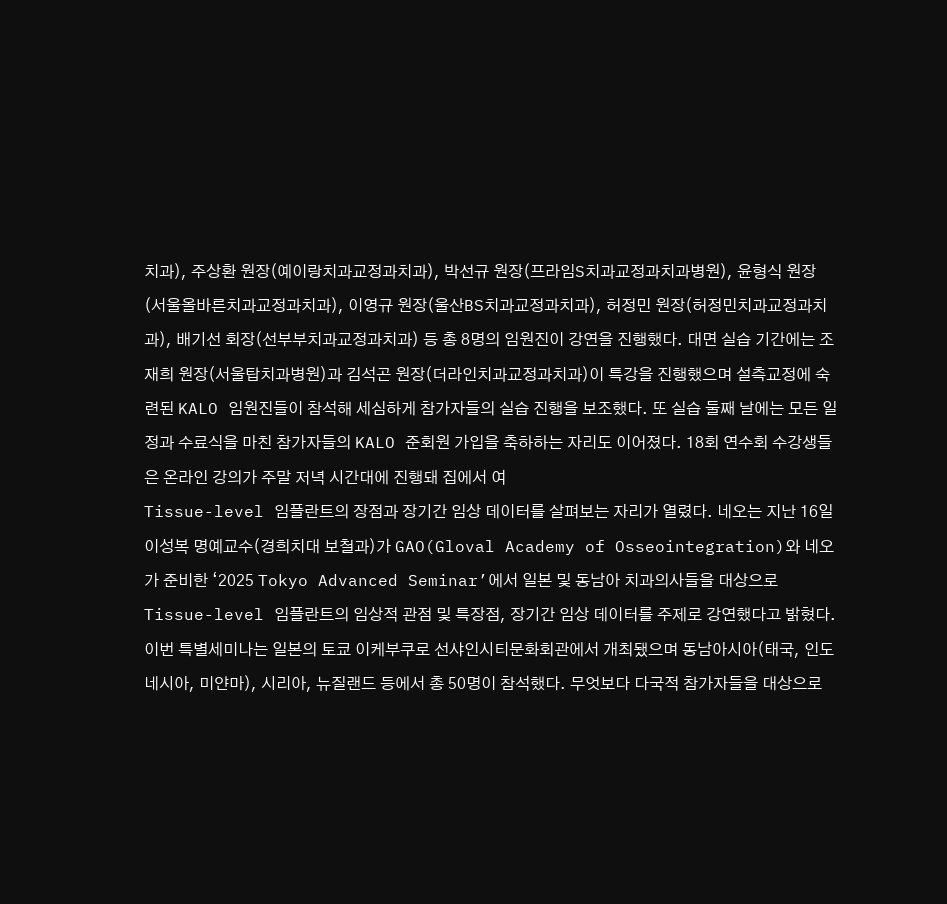치과), 주상환 원장(예이랑치과교정과치과), 박선규 원장(프라임S치과교정과치과병원), 윤형식 원장(서울올바른치과교정과치과), 이영규 원장(울산BS치과교정과치과), 허정민 원장(허정민치과교정과치과), 배기선 회장(선부부치과교정과치과) 등 총 8명의 임원진이 강연을 진행했다. 대면 실습 기간에는 조재희 원장(서울탑치과병원)과 김석곤 원장(더라인치과교정과치과)이 특강을 진행했으며 설측교정에 숙련된 KALO 임원진들이 참석해 세심하게 참가자들의 실습 진행을 보조했다. 또 실습 둘째 날에는 모든 일정과 수료식을 마친 참가자들의 KALO 준회원 가입을 축하하는 자리도 이어졌다. 18회 연수회 수강생들은 온라인 강의가 주말 저녁 시간대에 진행돼 집에서 여
Tissue-level 임플란트의 장점과 장기간 임상 데이터를 살펴보는 자리가 열렸다. 네오는 지난 16일 이성복 명예교수(경희치대 보철과)가 GAO(Gloval Academy of Osseointegration)와 네오가 준비한 ‘2025 Tokyo Advanced Seminar’에서 일본 및 동남아 치과의사들을 대상으로 Tissue-level 임플란트의 임상적 관점 및 특장점, 장기간 임상 데이터를 주제로 강연했다고 밝혔다. 이번 특별세미나는 일본의 토쿄 이케부쿠로 선샤인시티문화회관에서 개최됐으며 동남아시아(태국, 인도네시아, 미얀마), 시리아, 뉴질랜드 등에서 총 50명이 참석했다. 무엇보다 다국적 참가자들을 대상으로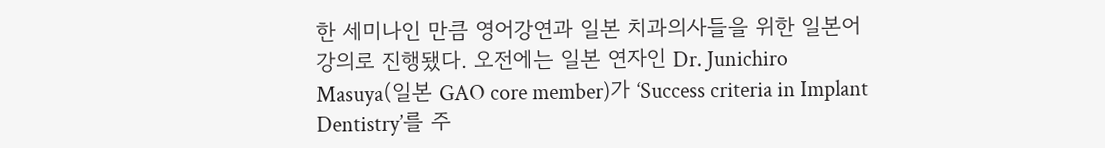한 세미나인 만큼 영어강연과 일본 치과의사들을 위한 일본어 강의로 진행됐다. 오전에는 일본 연자인 Dr. Junichiro Masuya(일본 GAO core member)가 ‘Success criteria in Implant Dentistry’를 주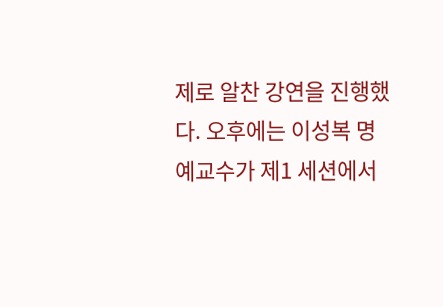제로 알찬 강연을 진행했다. 오후에는 이성복 명예교수가 제1 세션에서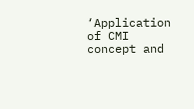‘Application of CMI concept and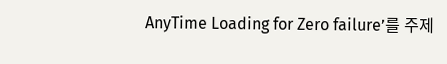AnyTime Loading for Zero failure’를 주제